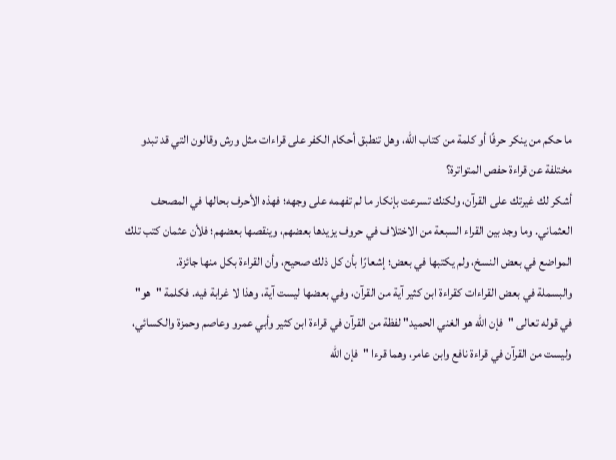ما حكم من ينكر حرفًا أو كلمة من كتاب الله، وهل تنطبق أحكام الكفر على قراءات مثل ورش وقالون التي قد تبدو مختلفة عن قراءة حفص المتواترة؟
أشكر لك غيرتك على القرآن، ولكنك تسرعت بإنكار ما لم تفهمه على وجهه؛ فهذه الأحرف بحالها في المصحف العثماني. وما وجد بين القراء السبعة من الاختلاف في حروف يزيدها بعضهم، وينقصها بعضهم؛ فلأن عثمان كتب تلك المواضع في بعض النسخ، ولم يكتبها في بعض؛ إشعارًا بأن كل ذلك صحيح، وأن القراءة بكل منها جائزة.
والبسملة في بعض القراءات كقراءة ابن كثير آية من القرآن، وفي بعضها ليست آية، وهذا لا غرابة فيه. فكلمة "هو" في قوله تعالى "فإن الله هو الغني الحميد" لفظة من القرآن في قراءة ابن كثير وأبي عمرو وعاصم وحمزة والكسائي، وليست من القرآن في قراءة نافع وابن عامر، وهما قرءا "فإن الله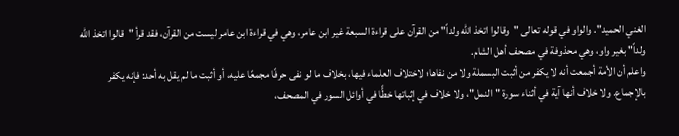الغني الحميد". والواو في قوله تعالى "وقالوا اتخذ الله ولداً" من القرآن على قراءة السبعة غير ابن عامر، وهي في قراءة ابن عامر ليست من القرآن، فقد قرأ "قالوا اتخذ الله ولداً" بغير واو، وهي محذوفة في مصحف أهل الشام.
واعلم أن الأمة أجمعت أنه لا يكفر من أثبت البسملة ولا من نفاها؛ لاختلاف العلماء فيها، بخلاف ما لو نفى حرفًا مجمعًا عليه، أو أثبت ما لم يقل به أحد: فإنه يكفر بالإجماع. ولا خلاف أنها آية في أثناء سورة "النمل"، ولا خلاف في إثباتها خطًّا في أوائل السور في المصحف،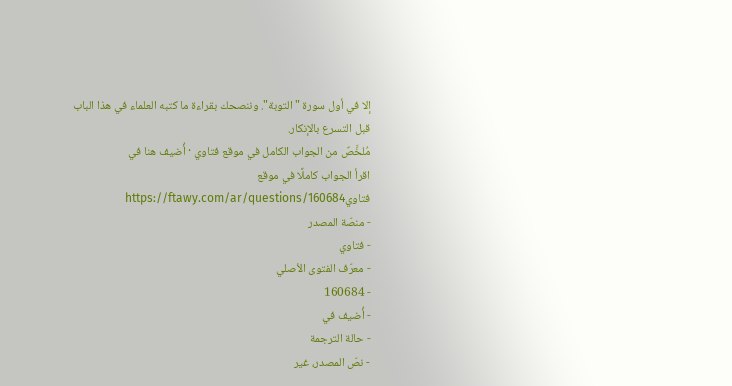إلا في أول سورة "التوبة". وننصحك بقراءة ما كتبه العلماء في هذا الباب قبل التسرع بالإنكار.
مُلخَّصٌ من الجواب الكامل في موقع فتاوي · أُضيف هنا في
اقرأ الجواب كاملًا في موقع فتاويhttps://ftawy.com/ar/questions/160684
- منصّة المصدر
- فتاوي
- معرّف الفتوى الأصلي
- 160684
- أُضيف في
- حالة الترجمة
- نصّ المصدر، غير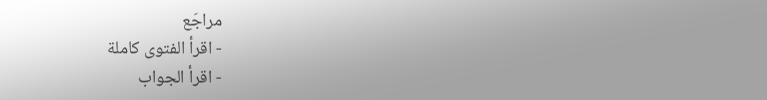مراجَع
- اقرأ الفتوى كاملة
- اقرأ الجواب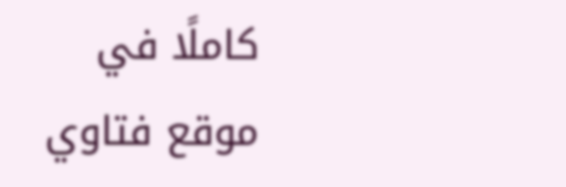كاملًا في موقع فتاوي